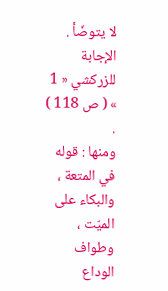لا يتوضّأ .
الإجابة للزركشي « 1 » ( ص 118 ) .
ومنها : قوله في المتعة ، والبكاء على الميّت ، وطواف الوداع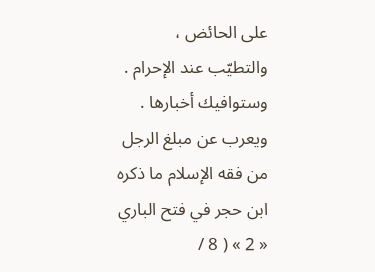على الحائض ، والتطيّب عند الإحرام . وستوافيك أخبارها .
ويعرب عن مبلغ الرجل من فقه الإسلام ما ذكره ابن حجر في فتح الباري « 2 » ( 8 /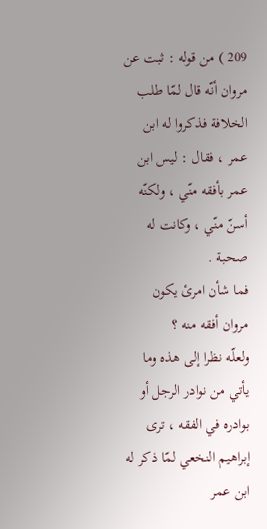209 ) من قوله : ثبت عن مروان أنّه قال لمّا طلب الخلافة فذكروا له ابن عمر ، فقال : ليس ابن عمر بأفقه منّي ، ولكنّه أسنّ منّي ، وكانت له صحبة .
فما شأن امرئ يكون مروان أفقه منه ؟
ولعلّه نظرا إلى هذه وما يأتي من نوادر الرجل أو بوادره في الفقه ، ترى إبراهيم النخعي لمّا ذكر له ابن عمر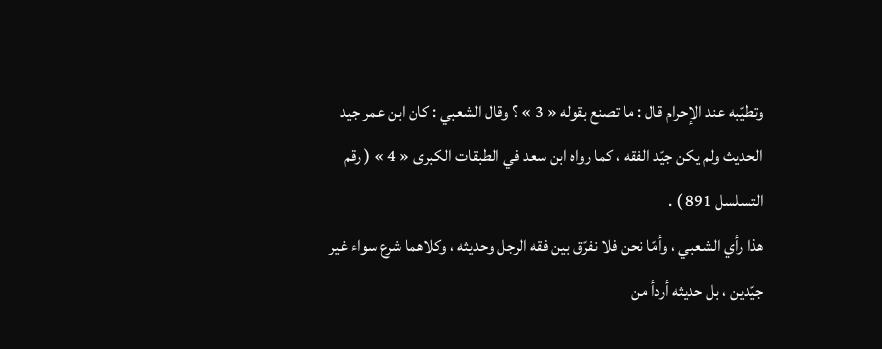وتطيّبه عند الإحرام قال : ما تصنع بقوله « 3 » ؟ وقال الشعبي : كان ابن عمر جيد الحديث ولم يكن جيّد الفقه ، كما رواه ابن سعد في الطبقات الكبرى « 4 » ( رقم التسلسل 891 ) .
هذا رأي الشعبي ، وأمّا نحن فلا نفرّق بين فقه الرجل وحديثه ، وكلاهما شرع سواء غير جيّدين ، بل حديثه أردأ من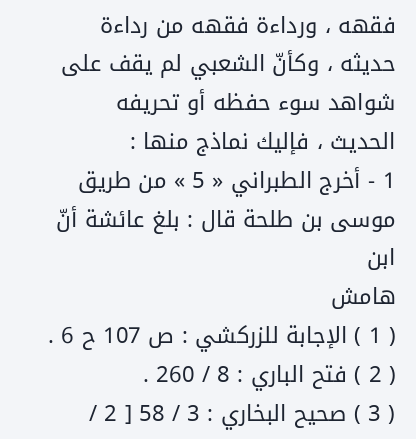فقهه ، ورداءة فقهه من رداءة حديثه ، وكأنّ الشعبي لم يقف على شواهد سوء حفظه أو تحريفه الحديث ، فإليك نماذج منها :
1 - أخرج الطبراني « 5 » من طريق موسى بن طلحة قال : بلغ عائشة أنّ ابن
هامش
( 1 ) الإجابة للزركشي : ص 107 ح 6 .
( 2 ) فتح الباري : 8 / 260 .
( 3 ) صحيح البخاري : 3 / 58 [ 2 /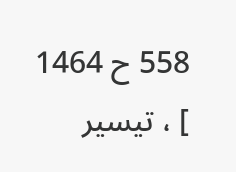558 ح 1464 ] ، تيسير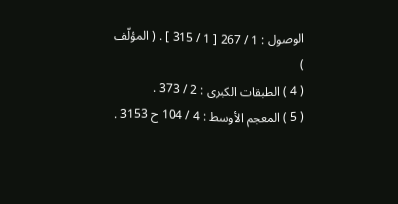الوصول : 1 / 267 [ 1 / 315 ] . ( المؤلّف )
( 4 ) الطبقات الكبرى : 2 / 373 .
( 5 ) المعجم الأوسط : 4 / 104 ح 3153 .